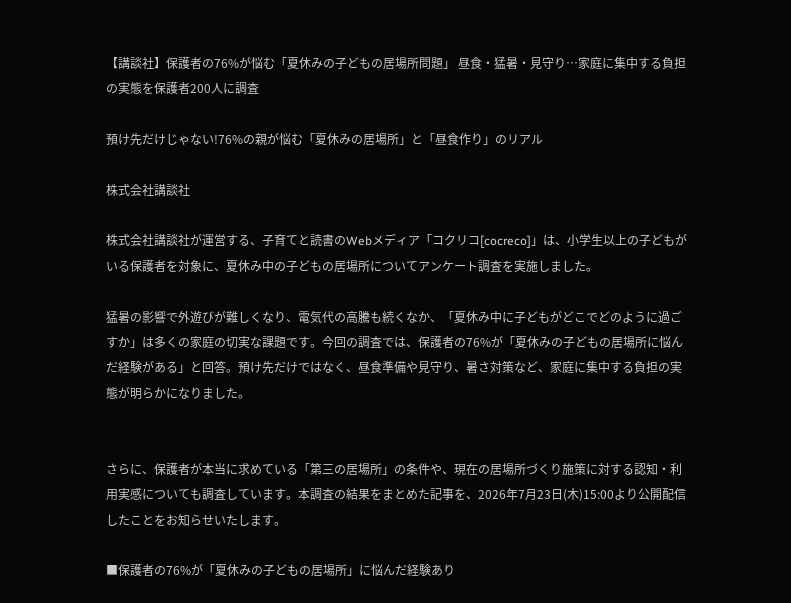【講談社】保護者の76%が悩む「夏休みの子どもの居場所問題」 昼食・猛暑・見守り…家庭に集中する負担の実態を保護者200人に調査

預け先だけじゃない!76%の親が悩む「夏休みの居場所」と「昼食作り」のリアル

株式会社講談社

株式会社講談社が運営する、子育てと読書のWebメディア「コクリコ[cocreco]」は、小学生以上の子どもがいる保護者を対象に、夏休み中の子どもの居場所についてアンケート調査を実施しました。

猛暑の影響で外遊びが難しくなり、電気代の高騰も続くなか、「夏休み中に子どもがどこでどのように過ごすか」は多くの家庭の切実な課題です。今回の調査では、保護者の76%が「夏休みの子どもの居場所に悩んだ経験がある」と回答。預け先だけではなく、昼食準備や見守り、暑さ対策など、家庭に集中する負担の実態が明らかになりました。


さらに、保護者が本当に求めている「第三の居場所」の条件や、現在の居場所づくり施策に対する認知・利用実感についても調査しています。本調査の結果をまとめた記事を、2026年7月23日(木)15:00より公開配信したことをお知らせいたします。

■保護者の76%が「夏休みの子どもの居場所」に悩んだ経験あり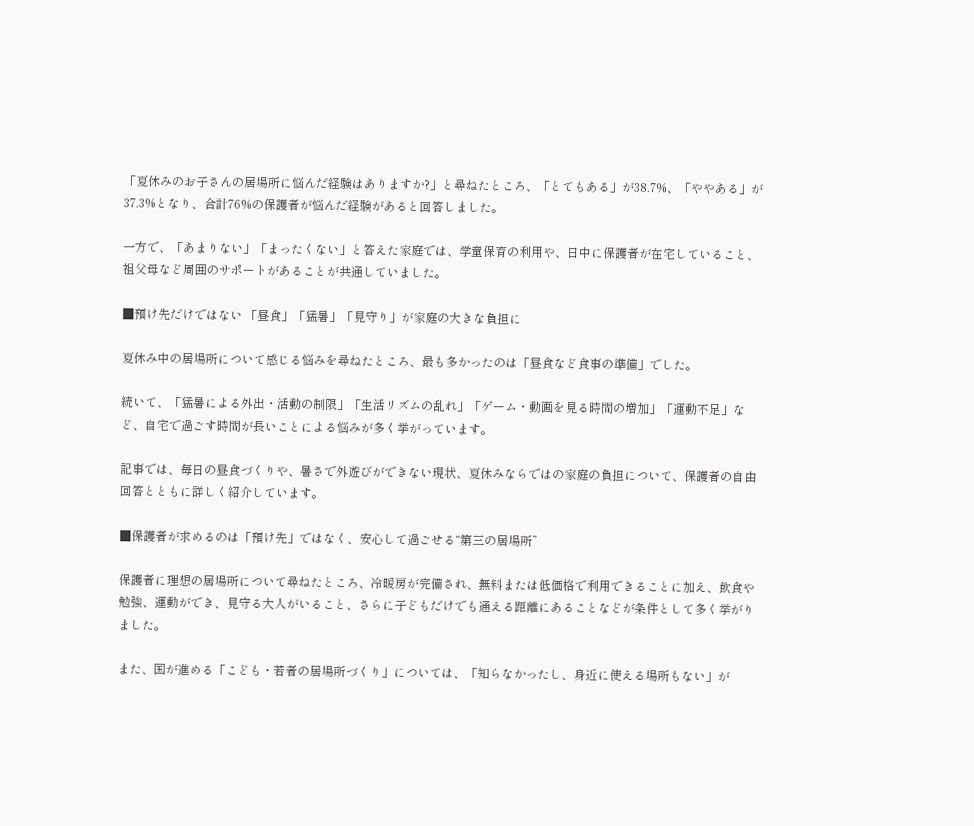「夏休みのお子さんの居場所に悩んだ経験はありますか?」と尋ねたところ、「とてもある」が38.7%、「ややある」が37.3%となり、合計76%の保護者が悩んだ経験があると回答しました。

一方で、「あまりない」「まったくない」と答えた家庭では、学童保育の利用や、日中に保護者が在宅していること、祖父母など周囲のサポートがあることが共通していました。

■預け先だけではない 「昼食」「猛暑」「見守り」が家庭の大きな負担に

夏休み中の居場所について感じる悩みを尋ねたところ、最も多かったのは「昼食など食事の準備」でした。

続いて、「猛暑による外出・活動の制限」「生活リズムの乱れ」「ゲーム・動画を見る時間の増加」「運動不足」など、自宅で過ごす時間が長いことによる悩みが多く挙がっています。

記事では、毎日の昼食づくりや、暑さで外遊びができない現状、夏休みならではの家庭の負担について、保護者の自由回答とともに詳しく紹介しています。

■保護者が求めるのは「預け先」ではなく、安心して過ごせる“第三の居場所”

保護者に理想の居場所について尋ねたところ、冷暖房が完備され、無料または低価格で利用できることに加え、飲食や勉強、運動ができ、見守る大人がいること、さらに子どもだけでも通える距離にあることなどが条件として多く挙がりました。

また、国が進める「こども・若者の居場所づくり」については、「知らなかったし、身近に使える場所もない」が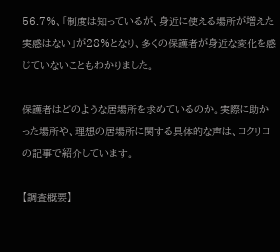56.7%、「制度は知っているが、身近に使える場所が増えた実感はない」が28%となり、多くの保護者が身近な変化を感じていないこともわかりました。

保護者はどのような居場所を求めているのか。実際に助かった場所や、理想の居場所に関する具体的な声は、コクリコの記事で紹介しています。

【調査概要】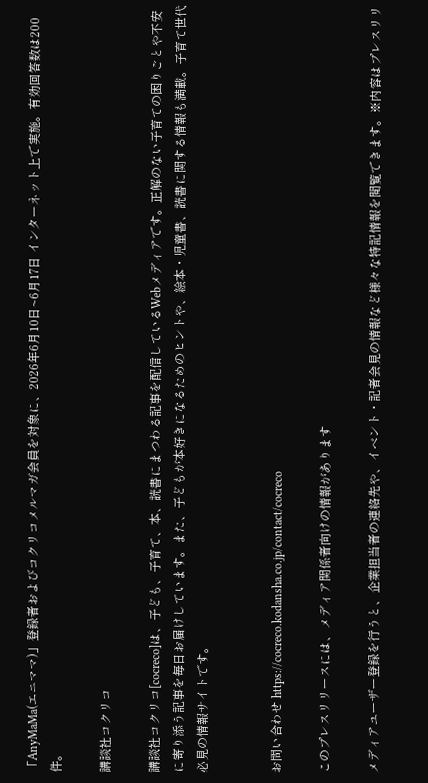「AnyMaMa(エニママ)」登録者およびコクリコメルマガ会員を対象に、2026年6月10日~6月17日 インターネット上で実施。有効回答数は200件。

講談社コクリコ

講談社コクリコ[cocreco]は、子ども、子育て、本、読書にまつわる記事を配信しているWebメディアです。正解のない子育ての困りごとや不安に寄り添う記事を毎日お届けしています。また、子どもが本好きになるためのヒントや、絵本・児童書、読書に関する情報も満載。子育て世代必見の情報サイトです。


お問い合わせ https://cocreco.kodansha.co.jp/contact/cocreco

このプレスリリースには、メディア関係者向けの情報があります

メディアユーザー登録を行うと、企業担当者の連絡先や、イベント・記者会見の情報など様々な特記情報を閲覧できます。※内容はプレスリリ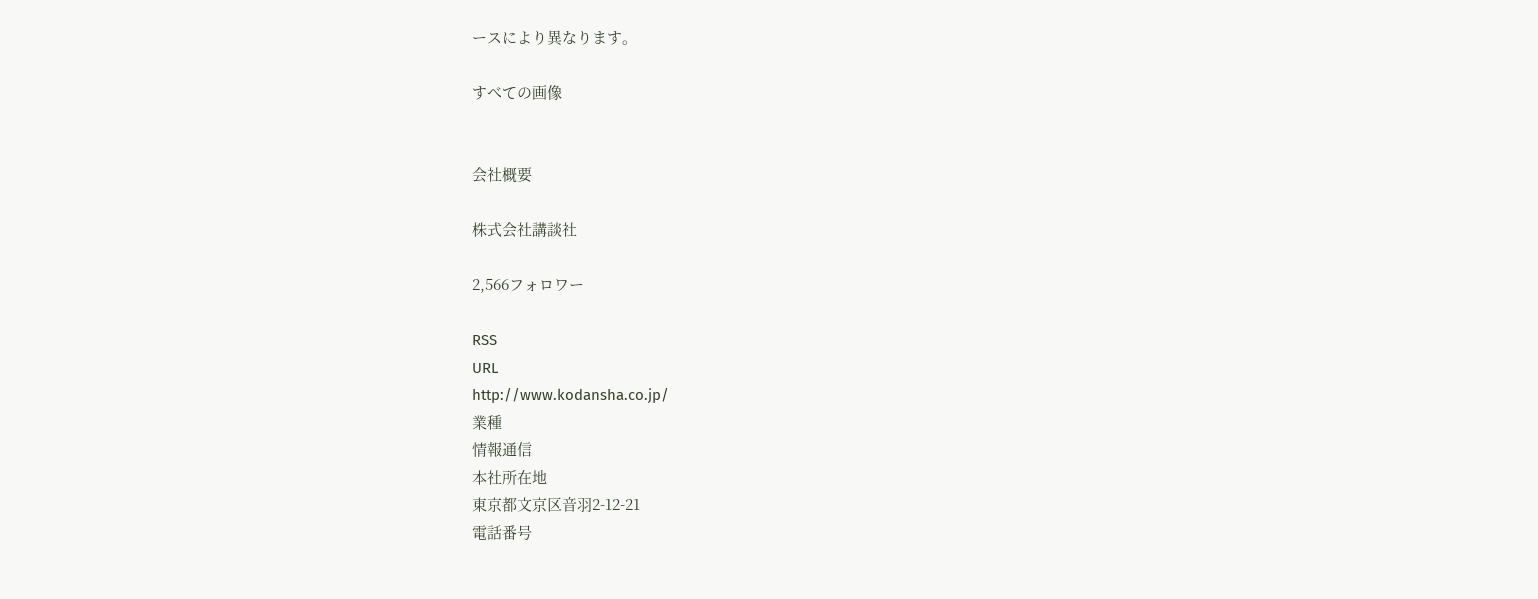ースにより異なります。

すべての画像


会社概要

株式会社講談社

2,566フォロワー

RSS
URL
http://www.kodansha.co.jp/
業種
情報通信
本社所在地
東京都文京区音羽2-12-21
電話番号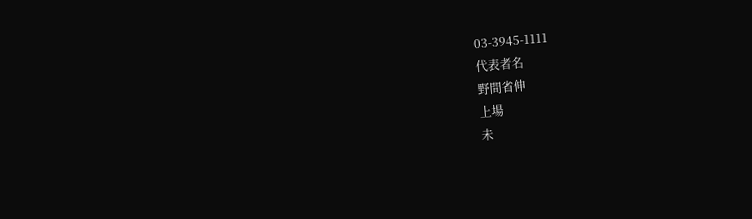03-3945-1111
代表者名
野間省伸
上場
未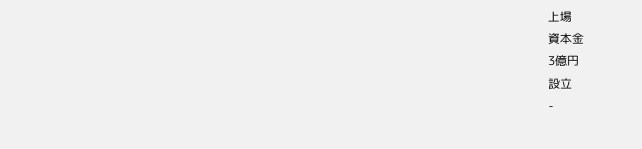上場
資本金
3億円
設立
-